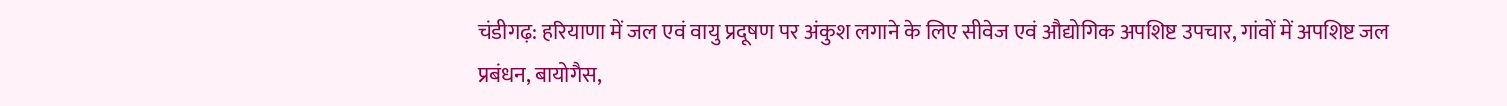चंडीगढ़: हरियाणा में जल एवं वायु प्रदूषण पर अंकुश लगाने के लिए सीवेज एवं औद्योगिक अपशिष्ट उपचार, गांवों में अपशिष्ट जल प्रबंधन, बायोगैस,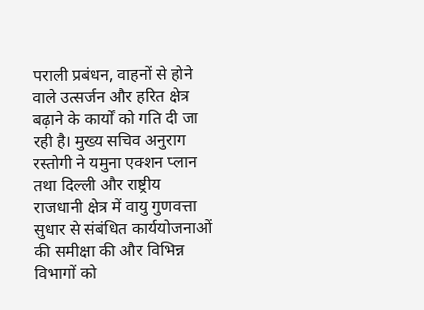पराली प्रबंधन, वाहनों से होने वाले उत्सर्जन और हरित क्षेत्र बढ़ाने के कार्यों को गति दी जा रही है। मुख्य सचिव अनुराग रस्तोगी ने यमुना एक्शन प्लान तथा दिल्ली और राष्ट्रीय राजधानी क्षेत्र में वायु गुणवत्ता सुधार से संबंधित कार्ययोजनाओं की समीक्षा की और विभिन्न विभागों को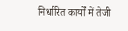निर्धारित कार्यों में तेजी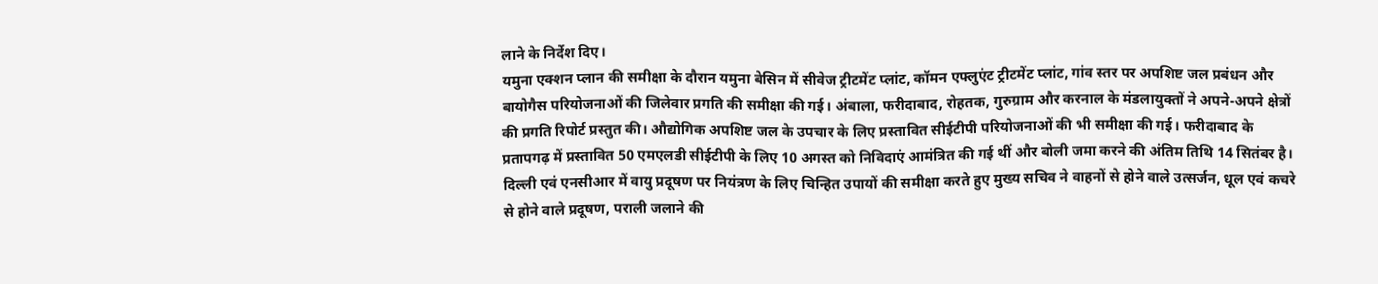लाने के निर्देश दिए।
यमुना एक्शन प्लान की समीक्षा के दौरान यमुना बेसिन में सीवेज ट्रीटमेंट प्लांट, कॉमन एफ्लुएंट ट्रीटमेंट प्लांट, गांव स्तर पर अपशिष्ट जल प्रबंधन और बायोगैस परियोजनाओं की जिलेवार प्रगति की समीक्षा की गई। अंबाला, फरीदाबाद, रोहतक, गुरुग्राम और करनाल के मंडलायुक्तों ने अपने-अपने क्षेत्रों की प्रगति रिपोर्ट प्रस्तुत की। औद्योगिक अपशिष्ट जल के उपचार के लिए प्रस्तावित सीईटीपी परियोजनाओं की भी समीक्षा की गई। फरीदाबाद के प्रतापगढ़ में प्रस्तावित 50 एमएलडी सीईटीपी के लिए 10 अगस्त को निविदाएं आमंत्रित की गई थीं और बोली जमा करने की अंतिम तिथि 14 सितंबर है।
दिल्ली एवं एनसीआर में वायु प्रदूषण पर नियंत्रण के लिए चिन्हित उपायों की समीक्षा करते हुए मुख्य सचिव ने वाहनों से होने वाले उत्सर्जन, धूल एवं कचरे से होने वाले प्रदूषण, पराली जलाने की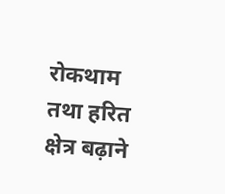रोकथाम तथा हरित क्षेत्र बढ़ाने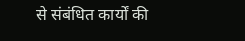से संबंधित कार्यों की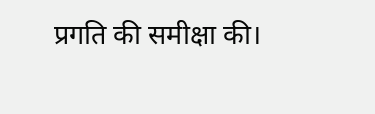प्रगति की समीक्षा की।